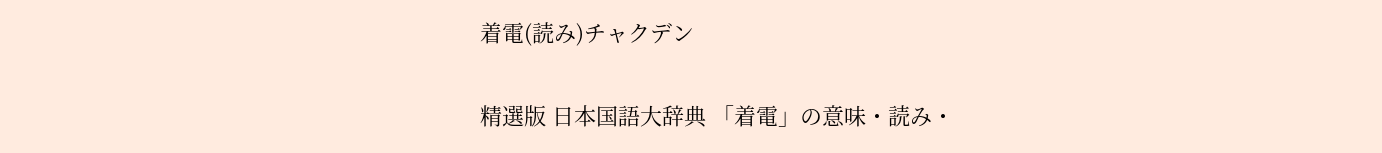着電(読み)チャクデン

精選版 日本国語大辞典 「着電」の意味・読み・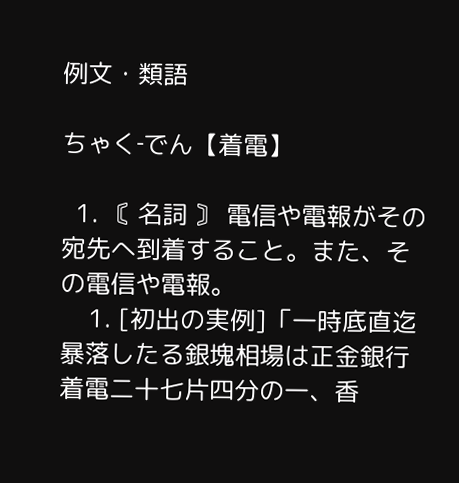例文・類語

ちゃく‐でん【着電】

  1. 〘 名詞 〙 電信や電報がその宛先へ到着すること。また、その電信や電報。
    1. [初出の実例]「一時底直迄暴落したる銀塊相場は正金銀行着電二十七片四分の一、香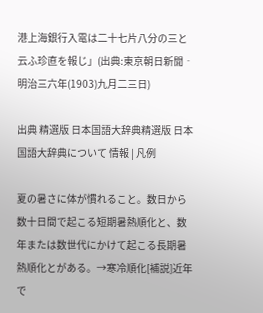港上海銀行入電は二十七片八分の三と云ふ珍直を報じ」(出典:東京朝日新聞‐明治三六年(1903)九月二三日)

出典 精選版 日本国語大辞典精選版 日本国語大辞典について 情報 | 凡例

夏の暑さに体が慣れること。数日から数十日間で起こる短期暑熱順化と、数年または数世代にかけて起こる長期暑熱順化とがある。→寒冷順化[補説]近年で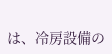は、冷房設備の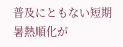普及にともない短期暑熱順化が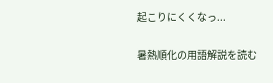起こりにくくなっ...

暑熱順化の用語解説を読む